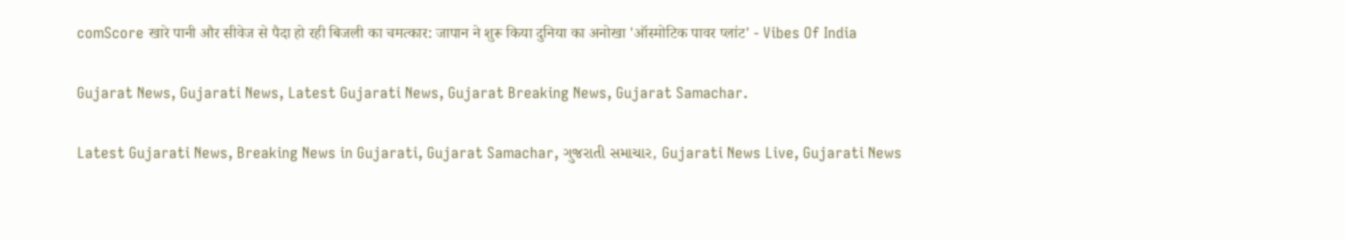comScore खारे पानी और सीवेज से पैदा हो रही बिजली का चमत्कार: जापान ने शुरू किया दुनिया का अनोखा 'ऑस्मोटिक पावर प्लांट' - Vibes Of India

Gujarat News, Gujarati News, Latest Gujarati News, Gujarat Breaking News, Gujarat Samachar.

Latest Gujarati News, Breaking News in Gujarati, Gujarat Samachar, ગુજરાતી સમાચાર, Gujarati News Live, Gujarati News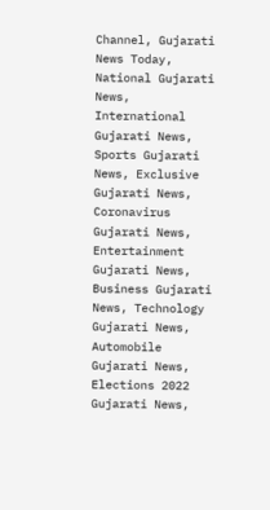Channel, Gujarati News Today, National Gujarati News, International Gujarati News, Sports Gujarati News, Exclusive Gujarati News, Coronavirus Gujarati News, Entertainment Gujarati News, Business Gujarati News, Technology Gujarati News, Automobile Gujarati News, Elections 2022 Gujarati News,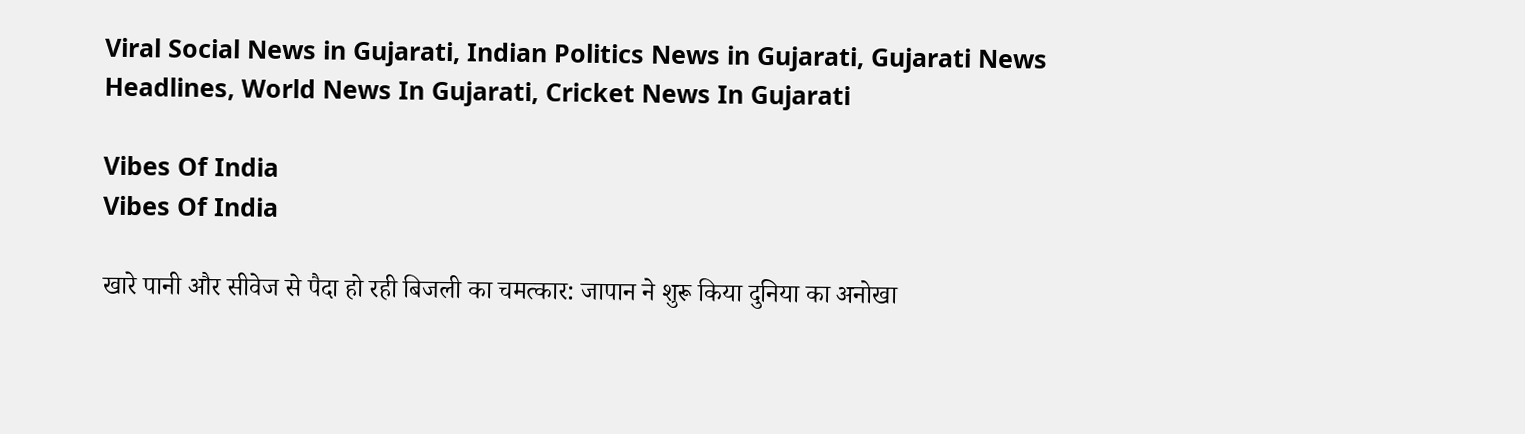Viral Social News in Gujarati, Indian Politics News in Gujarati, Gujarati News Headlines, World News In Gujarati, Cricket News In Gujarati

Vibes Of India
Vibes Of India

खारे पानी और सीवेज से पैदा हो रही बिजली का चमत्कार: जापान ने शुरू किया दुनिया का अनोखा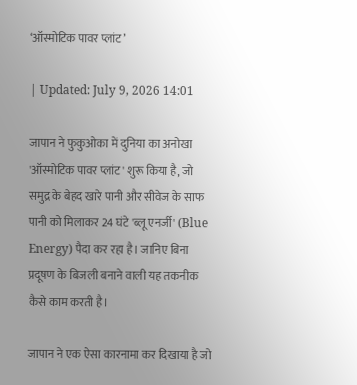‘ऑस्मोटिक पावर प्लांट’

| Updated: July 9, 2026 14:01

जापान ने फुकुओका में दुनिया का अनोखा 'ऑस्मोटिक पावर प्लांट' शुरू किया है, जो समुद्र के बेहद खारे पानी और सीवेज के साफ पानी को मिलाकर 24 घंटे 'ब्लू एनर्जी' (Blue Energy) पैदा कर रहा है। जानिए बिना प्रदूषण के बिजली बनाने वाली यह तकनीक कैसे काम करती है।

जापान ने एक ऐसा कारनामा कर दिखाया है जो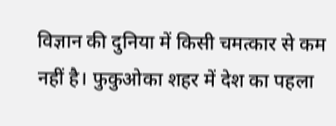विज्ञान की दुनिया में किसी चमत्कार से कम नहीं है। फुकुओका शहर में देश का पहला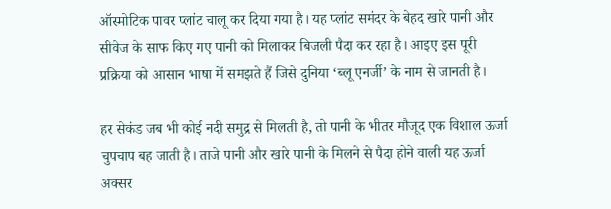ऑस्मोटिक पावर प्लांट चालू कर दिया गया है। यह प्लांट समंदर के बेहद खारे पानी और सीवेज के साफ किए गए पानी को मिलाकर बिजली पैदा कर रहा है। आइए इस पूरी प्रक्रिया को आसान भाषा में समझते हैं जिसे दुनिया ‘ब्लू एनर्जी’ के नाम से जानती है।

हर सेकंड जब भी कोई नदी समुद्र से मिलती है, तो पानी के भीतर मौजूद एक विशाल ऊर्जा चुपचाप बह जाती है। ताजे पानी और खारे पानी के मिलने से पैदा होने वाली यह ऊर्जा अक्सर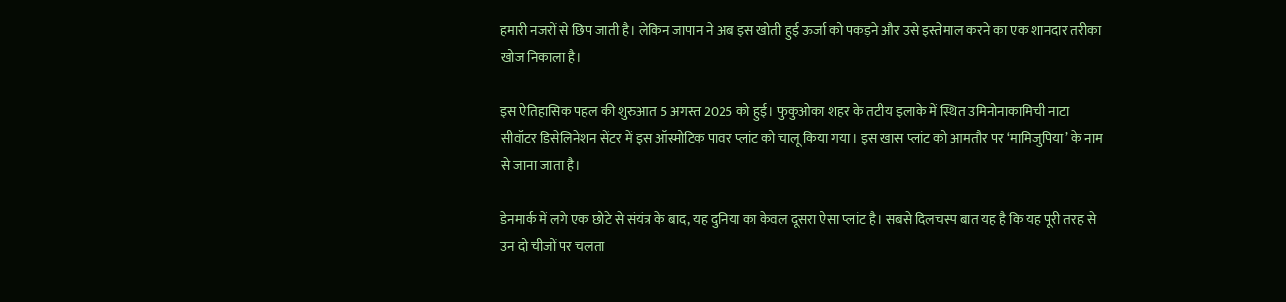हमारी नजरों से छिप जाती है। लेकिन जापान ने अब इस खोती हुई ऊर्जा को पकड़ने और उसे इस्तेमाल करने का एक शानदार तरीका खोज निकाला है।

इस ऐतिहासिक पहल की शुरुआत 5 अगस्त 2025 को हुई। फुकुओका शहर के तटीय इलाके में स्थित उमिनोनाकामिची नाटा सीवॉटर डिसेलिनेशन सेंटर में इस ऑस्मोटिक पावर प्लांट को चालू किया गया। इस खास प्लांट को आमतौर पर ‘मामिजुपिया’ के नाम से जाना जाता है।

डेनमार्क में लगे एक छोटे से संयंत्र के बाद, यह दुनिया का केवल दूसरा ऐसा प्लांट है। सबसे दिलचस्प बात यह है कि यह पूरी तरह से उन दो चीजों पर चलता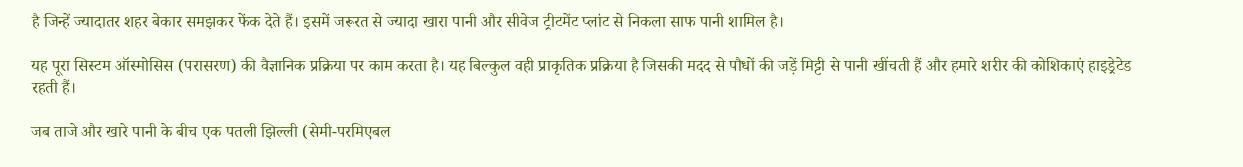है जिन्हें ज्यादातर शहर बेकार समझकर फेंक देते हैं। इसमें जरूरत से ज्यादा खारा पानी और सीवेज ट्रीटमेंट प्लांट से निकला साफ पानी शामिल है।

यह पूरा सिस्टम ऑस्मोसिस (परासरण) की वैज्ञानिक प्रक्रिया पर काम करता है। यह बिल्कुल वही प्राकृतिक प्रक्रिया है जिसकी मदद से पौधों की जड़ें मिट्टी से पानी खींचती हैं और हमारे शरीर की कोशिकाएं हाइड्रेटेड रहती हैं।

जब ताजे और खारे पानी के बीच एक पतली झिल्ली (सेमी-परमिएबल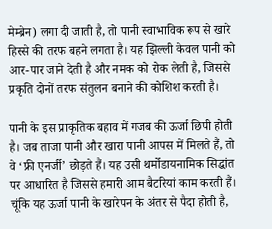मेम्ब्रेन) लगा दी जाती है, तो पानी स्वाभाविक रूप से खारे हिस्से की तरफ बहने लगता है। यह झिल्ली केवल पानी को आर-पार जाने देती है और नमक को रोक लेती है, जिससे प्रकृति दोनों तरफ संतुलन बनाने की कोशिश करती है।

पानी के इस प्राकृतिक बहाव में गजब की ऊर्जा छिपी होती है। जब ताजा पानी और खारा पानी आपस में मिलते हैं, तो वे ‘फ्री एनर्जी’ छोड़ते हैं। यह उसी थर्मोडायनामिक सिद्धांत पर आधारित है जिससे हमारी आम बैटरियां काम करती हैं। चूंकि यह ऊर्जा पानी के खारेपन के अंतर से पैदा होती है,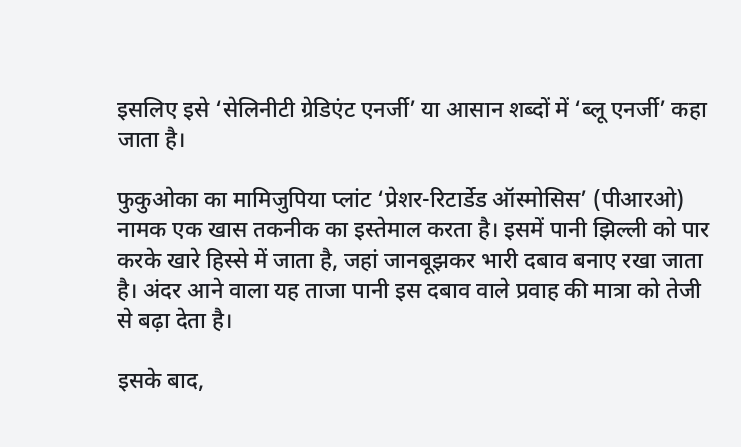इसलिए इसे ‘सेलिनीटी ग्रेडिएंट एनर्जी’ या आसान शब्दों में ‘ब्लू एनर्जी’ कहा जाता है।

फुकुओका का मामिजुपिया प्लांट ‘प्रेशर-रिटार्डेड ऑस्मोसिस’ (पीआरओ) नामक एक खास तकनीक का इस्तेमाल करता है। इसमें पानी झिल्ली को पार करके खारे हिस्से में जाता है, जहां जानबूझकर भारी दबाव बनाए रखा जाता है। अंदर आने वाला यह ताजा पानी इस दबाव वाले प्रवाह की मात्रा को तेजी से बढ़ा देता है।

इसके बाद,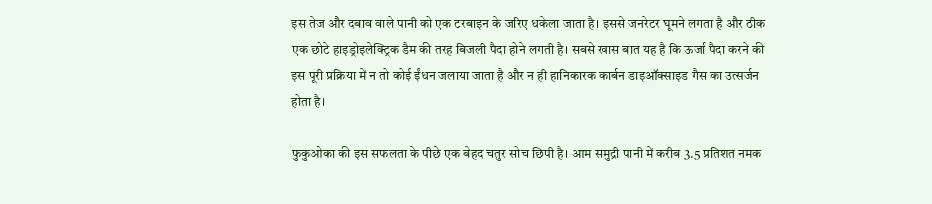इस तेज और दबाव वाले पानी को एक टरबाइन के जरिए धकेला जाता है। इससे जनरेटर घूमने लगता है और ठीक एक छोटे हाइड्रोइलेक्ट्रिक डैम की तरह बिजली पैदा होने लगती है। सबसे खास बात यह है कि ऊर्जा पैदा करने की इस पूरी प्रक्रिया में न तो कोई ईंधन जलाया जाता है और न ही हानिकारक कार्बन डाइऑक्साइड गैस का उत्सर्जन होता है।

फुकुओका की इस सफलता के पीछे एक बेहद चतुर सोच छिपी है। आम समुद्री पानी में करीब 3.5 प्रतिशत नमक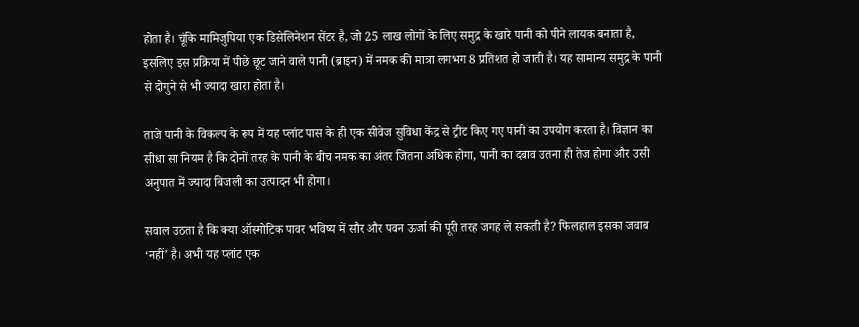होता है। चूंकि मामिजुपिया एक डिसेलिनेशन सेंटर है, जो 25 लाख लोगों के लिए समुद्र के खारे पानी को पीने लायक बनाता है, इसलिए इस प्रक्रिया में पीछे छूट जाने वाले पानी (ब्राइन) में नमक की मात्रा लगभग 8 प्रतिशत हो जाती है। यह सामान्य समुद्र के पानी से दोगुने से भी ज्यादा खारा होता है।

ताजे पानी के विकल्प के रूप में यह प्लांट पास के ही एक सीवेज सुविधा केंद्र से ट्रीट किए गए पानी का उपयोग करता है। विज्ञान का सीधा सा नियम है कि दोनों तरह के पानी के बीच नमक का अंतर जितना अधिक होगा, पानी का दबाव उतना ही तेज होगा और उसी अनुपात में ज्यादा बिजली का उत्पादन भी होगा।

सवाल उठता है कि क्या ऑस्मोटिक पावर भविष्य में सौर और पवन ऊर्जा की पूरी तरह जगह ले सकती है? फिलहाल इसका जवाब ‘नहीं’ है। अभी यह प्लांट एक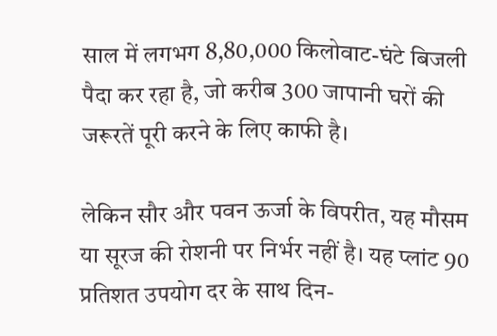साल में लगभग 8,80,000 किलोवाट-घंटे बिजली पैदा कर रहा है, जो करीब 300 जापानी घरों की जरूरतें पूरी करने के लिए काफी है।

लेकिन सौर और पवन ऊर्जा के विपरीत, यह मौसम या सूरज की रोशनी पर निर्भर नहीं है। यह प्लांट 90 प्रतिशत उपयोग दर के साथ दिन-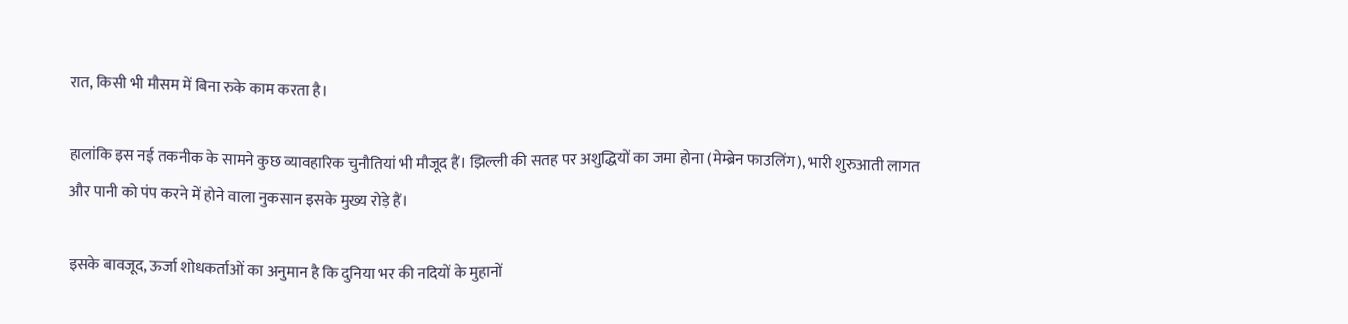रात, किसी भी मौसम में बिना रुके काम करता है।

हालांकि इस नई तकनीक के सामने कुछ व्यावहारिक चुनौतियां भी मौजूद हैं। झिल्ली की सतह पर अशुद्धियों का जमा होना (मेम्ब्रेन फाउलिंग), भारी शुरुआती लागत और पानी को पंप करने में होने वाला नुकसान इसके मुख्य रोड़े हैं।

इसके बावजूद, ऊर्जा शोधकर्ताओं का अनुमान है कि दुनिया भर की नदियों के मुहानों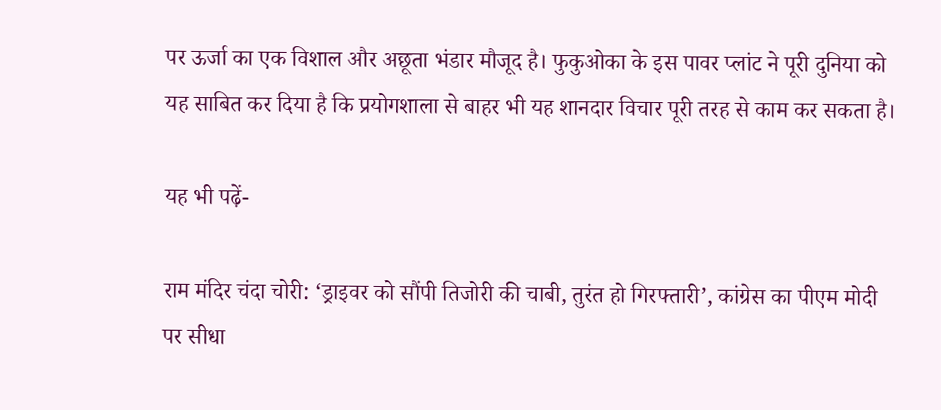पर ऊर्जा का एक विशाल और अछूता भंडार मौजूद है। फुकुओका के इस पावर प्लांट ने पूरी दुनिया को यह साबित कर दिया है कि प्रयोगशाला से बाहर भी यह शानदार विचार पूरी तरह से काम कर सकता है।

यह भी पढ़ें-

राम मंदिर चंदा चोरी: ‘ड्राइवर को सौंपी तिजोरी की चाबी, तुरंत हो गिरफ्तारी’, कांग्रेस का पीएम मोदी पर सीधा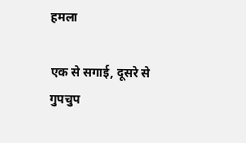हमला

एक से सगाई, दूसरे से गुपचुप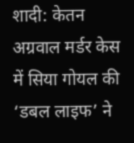शादी: केतन अग्रवाल मर्डर केस में सिया गोयल की ‘डबल लाइफ’ ने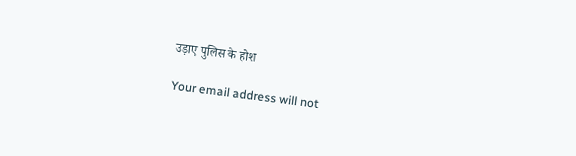उड़ाए पुलिस के होश

Your email address will not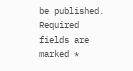be published. Required fields are marked *